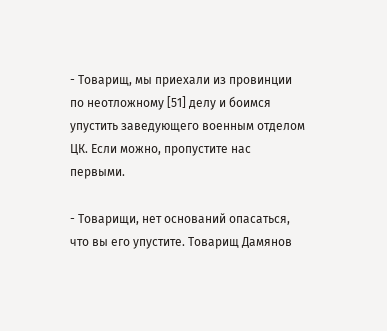- Товарищ, мы приехали из провинции по неотложному [51] делу и боимся упустить заведующего военным отделом ЦК. Если можно, пропустите нас первыми.

- Товарищи, нет оснований опасаться, что вы его упустите. Товарищ Дамянов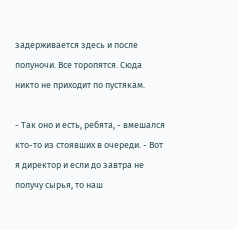задерживается здесь и после полуночи. Все торопятся. Сюда никто не приходит по пустякам.

- Так оно и есть, ребята, - вмешался кто-то из стоявших в очереди. - Вот я директор и если до завтра не получу сырья, то наш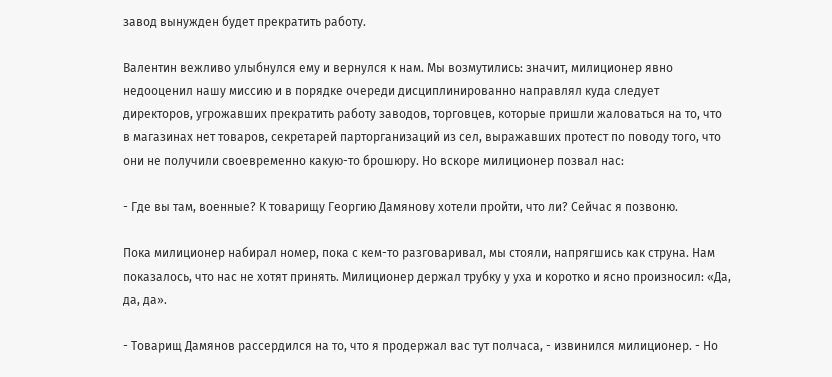завод вынужден будет прекратить работу.

Валентин вежливо улыбнулся ему и вернулся к нам. Мы возмутились: значит, милиционер явно недооценил нашу миссию и в порядке очереди дисциплинированно направлял куда следует директоров, угрожавших прекратить работу заводов, торговцев, которые пришли жаловаться на то, что в магазинах нет товаров, секретарей парторганизаций из сел, выражавших протест по поводу того, что они не получили своевременно какую-то брошюру. Но вскоре милиционер позвал нас:

- Где вы там, военные? К товарищу Георгию Дамянову хотели пройти, что ли? Сейчас я позвоню.

Пока милиционер набирал номер, пока с кем-то разговаривал, мы стояли, напрягшись как струна. Нам показалось, что нас не хотят принять. Милиционер держал трубку у уха и коротко и ясно произносил: «Да, да, да».

- Товарищ Дамянов рассердился на то, что я продержал вас тут полчаса, - извинился милиционер. - Но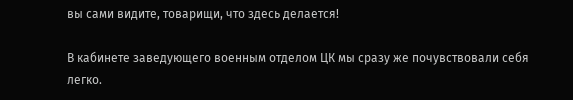вы сами видите, товарищи, что здесь делается!

В кабинете заведующего военным отделом ЦК мы сразу же почувствовали себя легко.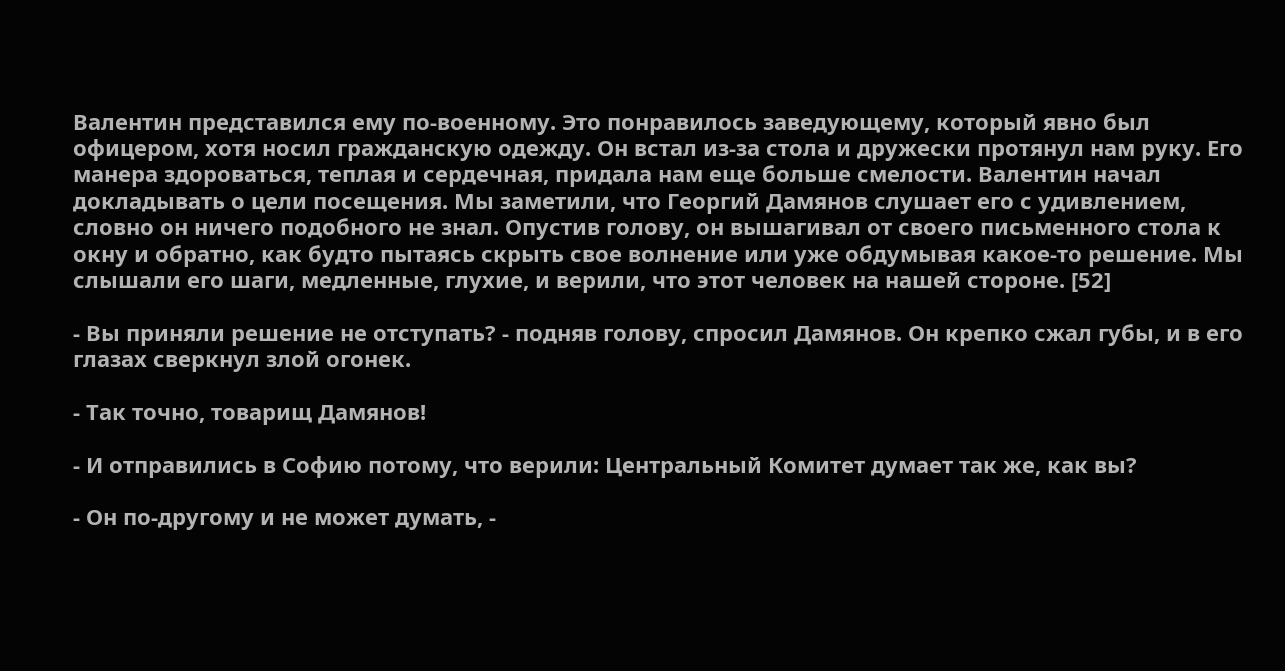Валентин представился ему по-военному. Это понравилось заведующему, который явно был офицером, хотя носил гражданскую одежду. Он встал из-за стола и дружески протянул нам руку. Его манера здороваться, теплая и сердечная, придала нам еще больше смелости. Валентин начал докладывать о цели посещения. Мы заметили, что Георгий Дамянов слушает его с удивлением, словно он ничего подобного не знал. Опустив голову, он вышагивал от своего письменного стола к окну и обратно, как будто пытаясь скрыть свое волнение или уже обдумывая какое-то решение. Мы слышали его шаги, медленные, глухие, и верили, что этот человек на нашей стороне. [52]

- Вы приняли решение не отступать? - подняв голову, спросил Дамянов. Он крепко сжал губы, и в его глазах сверкнул злой огонек.

- Так точно, товарищ Дамянов!

- И отправились в Софию потому, что верили: Центральный Комитет думает так же, как вы?

- Он по-другому и не может думать, -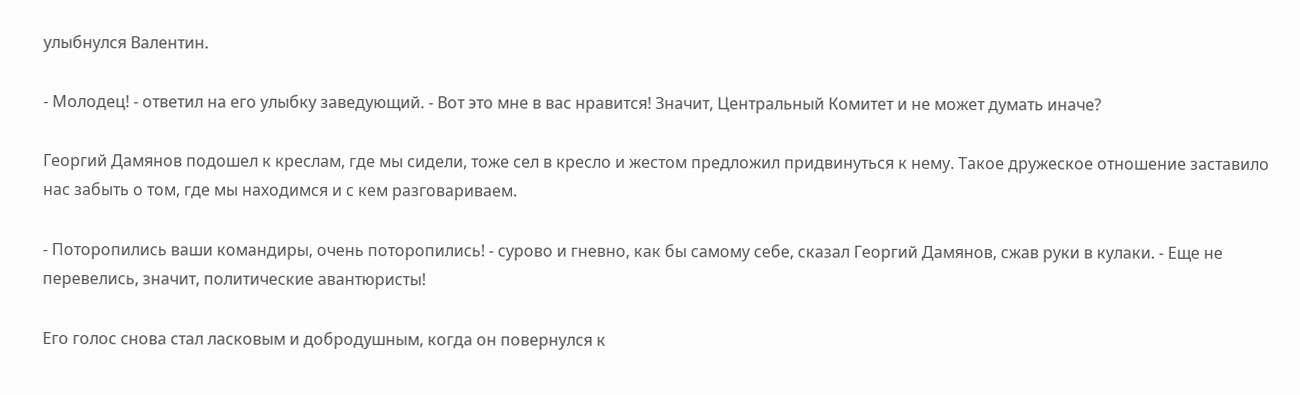улыбнулся Валентин.

- Молодец! - ответил на его улыбку заведующий. - Вот это мне в вас нравится! Значит, Центральный Комитет и не может думать иначе?

Георгий Дамянов подошел к креслам, где мы сидели, тоже сел в кресло и жестом предложил придвинуться к нему. Такое дружеское отношение заставило нас забыть о том, где мы находимся и с кем разговариваем.

- Поторопились ваши командиры, очень поторопились! - сурово и гневно, как бы самому себе, сказал Георгий Дамянов, сжав руки в кулаки. - Еще не перевелись, значит, политические авантюристы!

Его голос снова стал ласковым и добродушным, когда он повернулся к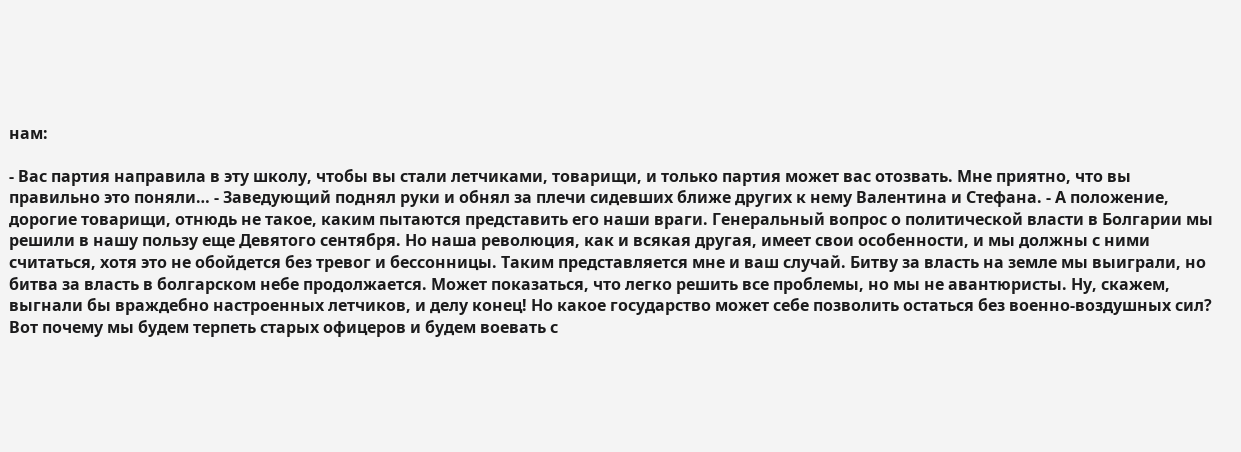нам:

- Вас партия направила в эту школу, чтобы вы стали летчиками, товарищи, и только партия может вас отозвать. Мне приятно, что вы правильно это поняли… - Заведующий поднял руки и обнял за плечи сидевших ближе других к нему Валентина и Стефана. - А положение, дорогие товарищи, отнюдь не такое, каким пытаются представить его наши враги. Генеральный вопрос о политической власти в Болгарии мы решили в нашу пользу еще Девятого сентября. Но наша революция, как и всякая другая, имеет свои особенности, и мы должны с ними считаться, хотя это не обойдется без тревог и бессонницы. Таким представляется мне и ваш случай. Битву за власть на земле мы выиграли, но битва за власть в болгарском небе продолжается. Может показаться, что легко решить все проблемы, но мы не авантюристы. Ну, скажем, выгнали бы враждебно настроенных летчиков, и делу конец! Но какое государство может себе позволить остаться без военно-воздушных сил? Вот почему мы будем терпеть старых офицеров и будем воевать с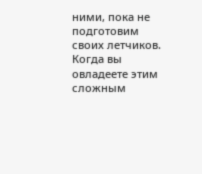ними, пока не подготовим своих летчиков. Когда вы овладеете этим сложным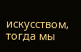искусством, тогда мы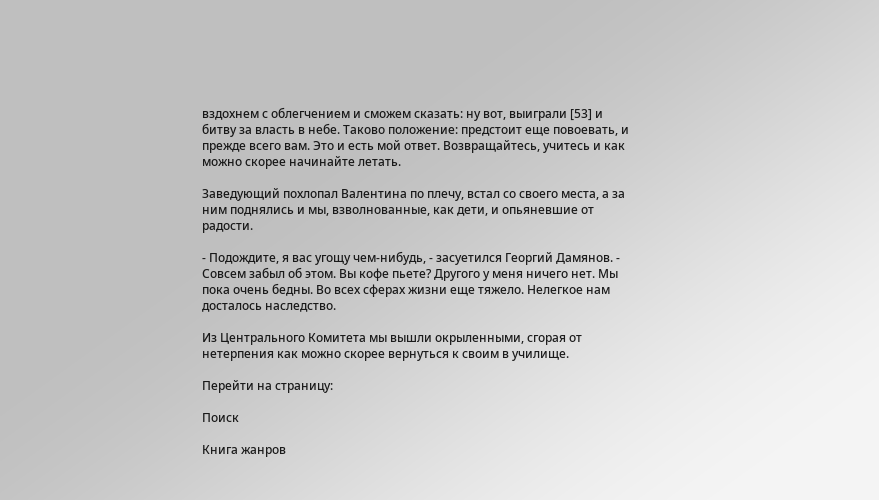вздохнем с облегчением и сможем сказать: ну вот, выиграли [53] и битву за власть в небе. Таково положение: предстоит еще повоевать, и прежде всего вам. Это и есть мой ответ. Возвращайтесь, учитесь и как можно скорее начинайте летать.

Заведующий похлопал Валентина по плечу, встал со своего места, а за ним поднялись и мы, взволнованные, как дети, и опьяневшие от радости.

- Подождите, я вас угощу чем-нибудь, - засуетился Георгий Дамянов. - Совсем забыл об этом. Вы кофе пьете? Другого у меня ничего нет. Мы пока очень бедны. Во всех сферах жизни еще тяжело. Нелегкое нам досталось наследство.

Из Центрального Комитета мы вышли окрыленными, сгорая от нетерпения как можно скорее вернуться к своим в училище.

Перейти на страницу:

Поиск

Книга жанров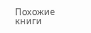Похожие книги